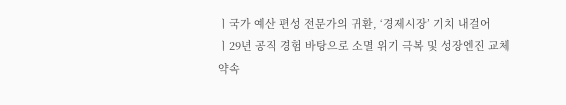ㅣ국가 예산 편성 전문가의 귀환, ‘경제시장’ 기치 내걸어
ㅣ29년 공직 경험 바탕으로 소멸 위기 극복 및 성장엔진 교체 약속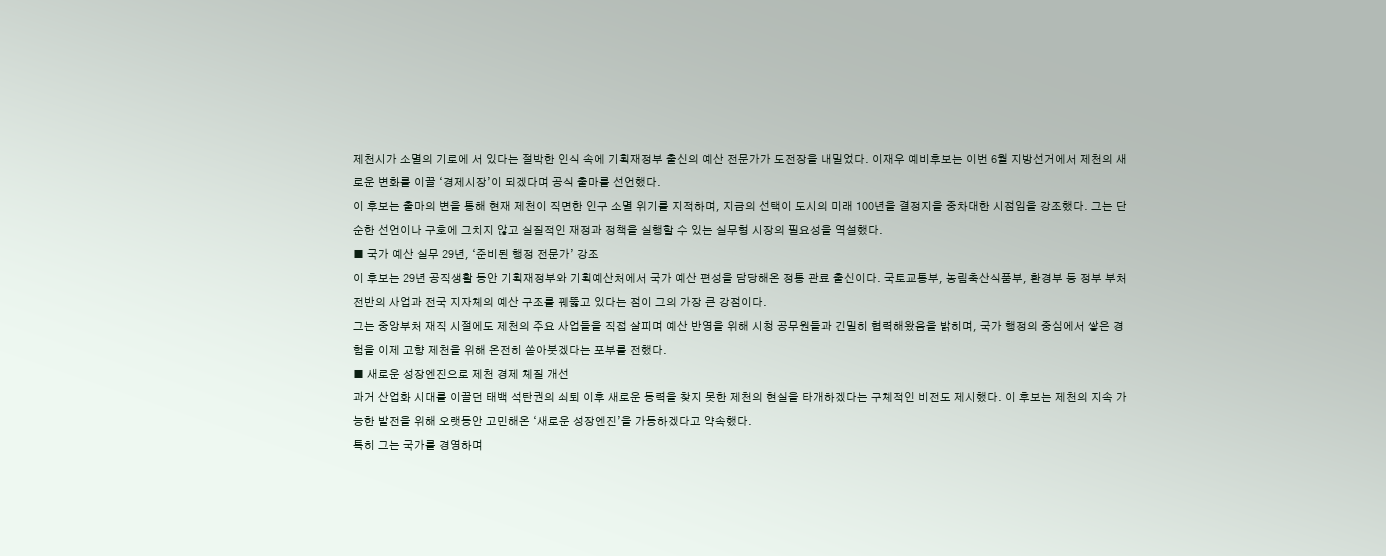제천시가 소멸의 기로에 서 있다는 절박한 인식 속에 기획재정부 출신의 예산 전문가가 도전장을 내밀었다. 이재우 예비후보는 이번 6월 지방선거에서 제천의 새로운 변화를 이끌 ‘경제시장’이 되겠다며 공식 출마를 선언했다.
이 후보는 출마의 변을 통해 현재 제천이 직면한 인구 소멸 위기를 지적하며, 지금의 선택이 도시의 미래 100년을 결정지을 중차대한 시점임을 강조했다. 그는 단순한 선언이나 구호에 그치지 않고 실질적인 재정과 정책을 실행할 수 있는 실무형 시장의 필요성을 역설했다.
■ 국가 예산 실무 29년, ‘준비된 행정 전문가’ 강조
이 후보는 29년 공직생활 동안 기획재정부와 기획예산처에서 국가 예산 편성을 담당해온 정통 관료 출신이다. 국토교통부, 농림축산식품부, 환경부 등 정부 부처 전반의 사업과 전국 지자체의 예산 구조를 꿰뚫고 있다는 점이 그의 가장 큰 강점이다.
그는 중앙부처 재직 시절에도 제천의 주요 사업들을 직접 살피며 예산 반영을 위해 시청 공무원들과 긴밀히 협력해왔음을 밝히며, 국가 행정의 중심에서 쌓은 경험을 이제 고향 제천을 위해 온전히 쏟아붓겠다는 포부를 전했다.
■ 새로운 성장엔진으로 제천 경제 체질 개선
과거 산업화 시대를 이끌던 태백 석탄권의 쇠퇴 이후 새로운 동력을 찾지 못한 제천의 현실을 타개하겠다는 구체적인 비전도 제시했다. 이 후보는 제천의 지속 가능한 발전을 위해 오랫동안 고민해온 ‘새로운 성장엔진’을 가동하겠다고 약속했다.
특히 그는 국가를 경영하며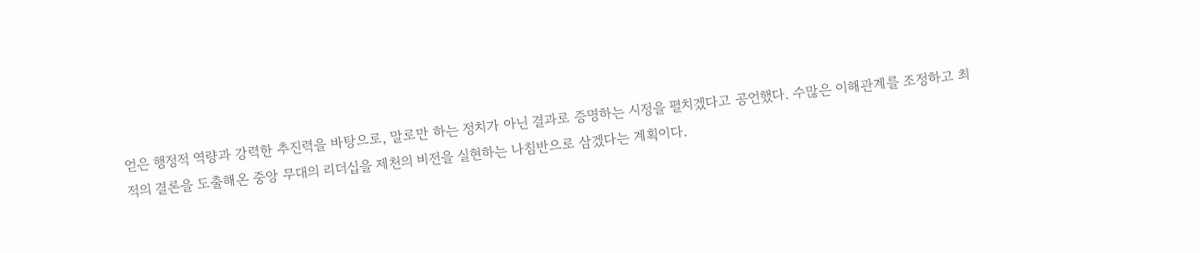얻은 행정적 역량과 강력한 추진력을 바탕으로, 말로만 하는 정치가 아닌 결과로 증명하는 시정을 펼치겠다고 공언했다. 수많은 이해관계를 조정하고 최적의 결론을 도출해온 중앙 무대의 리더십을 제천의 비전을 실현하는 나침반으로 삼겠다는 계획이다.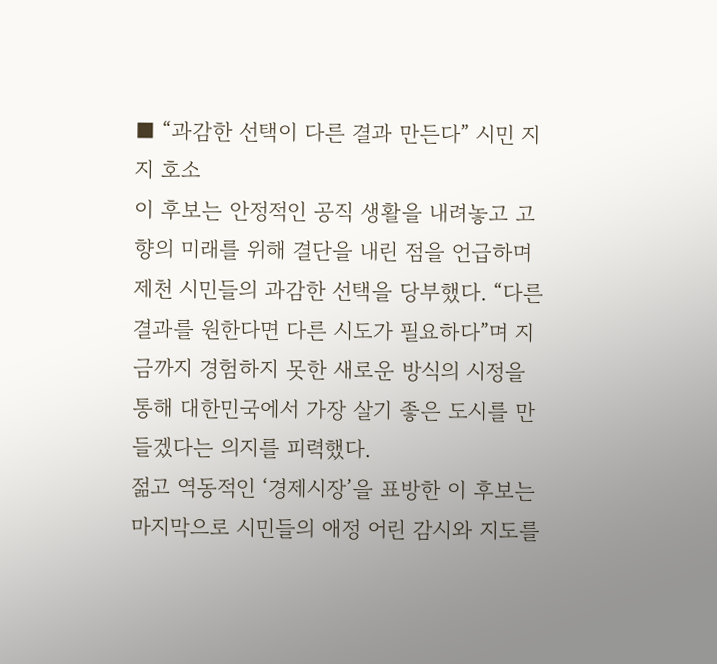■ “과감한 선택이 다른 결과 만든다” 시민 지지 호소
이 후보는 안정적인 공직 생활을 내려놓고 고향의 미래를 위해 결단을 내린 점을 언급하며 제천 시민들의 과감한 선택을 당부했다. “다른 결과를 원한다면 다른 시도가 필요하다”며 지금까지 경험하지 못한 새로운 방식의 시정을 통해 대한민국에서 가장 살기 좋은 도시를 만들겠다는 의지를 피력했다.
젊고 역동적인 ‘경제시장’을 표방한 이 후보는 마지막으로 시민들의 애정 어린 감시와 지도를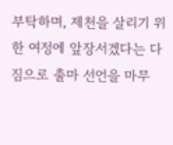부탁하며, 제천을 살리기 위한 여정에 앞장서겠다는 다짐으로 출마 선언을 마무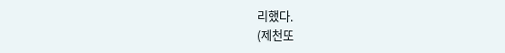리했다.
(제천또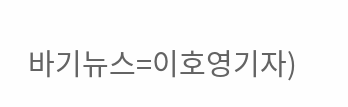바기뉴스=이호영기자)